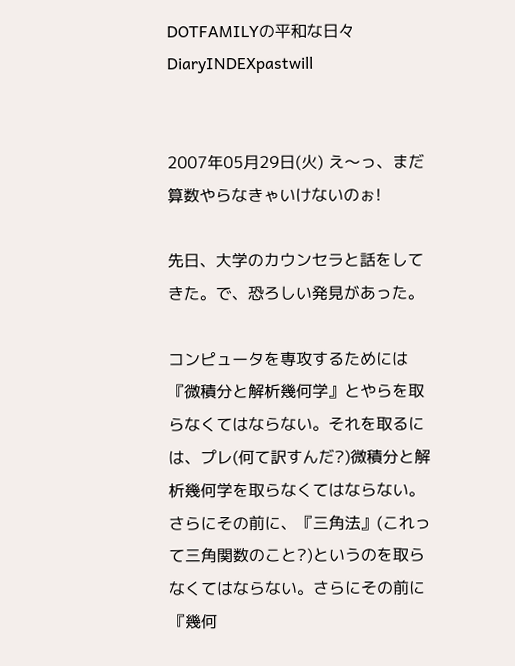DOTFAMILYの平和な日々
DiaryINDEXpastwill


2007年05月29日(火) え〜っ、まだ算数やらなきゃいけないのぉ!

先日、大学のカウンセラと話をしてきた。で、恐ろしい発見があった。

コンピュータを専攻するためには『微積分と解析幾何学』とやらを取らなくてはならない。それを取るには、プレ(何て訳すんだ?)微積分と解析幾何学を取らなくてはならない。さらにその前に、『三角法』(これって三角関数のこと?)というのを取らなくてはならない。さらにその前に『幾何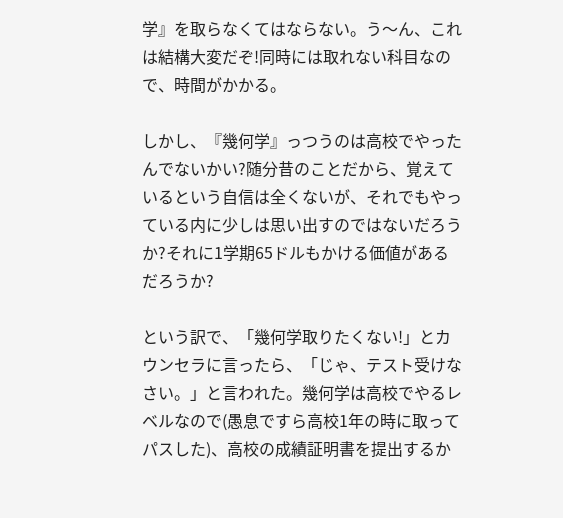学』を取らなくてはならない。う〜ん、これは結構大変だぞ!同時には取れない科目なので、時間がかかる。

しかし、『幾何学』っつうのは高校でやったんでないかい?随分昔のことだから、覚えているという自信は全くないが、それでもやっている内に少しは思い出すのではないだろうか?それに1学期65ドルもかける価値があるだろうか?

という訳で、「幾何学取りたくない!」とカウンセラに言ったら、「じゃ、テスト受けなさい。」と言われた。幾何学は高校でやるレベルなので(愚息ですら高校1年の時に取ってパスした)、高校の成績証明書を提出するか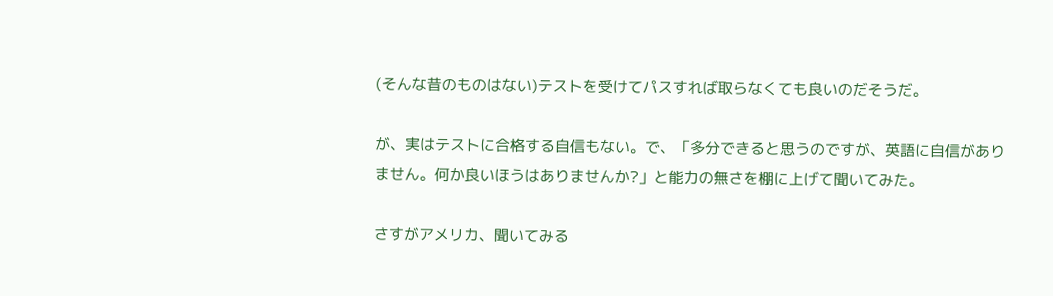(そんな昔のものはない)テストを受けてパスすれば取らなくても良いのだそうだ。

が、実はテストに合格する自信もない。で、「多分できると思うのですが、英語に自信がありません。何か良いほうはありませんか?」と能力の無さを棚に上げて聞いてみた。

さすがアメリカ、聞いてみる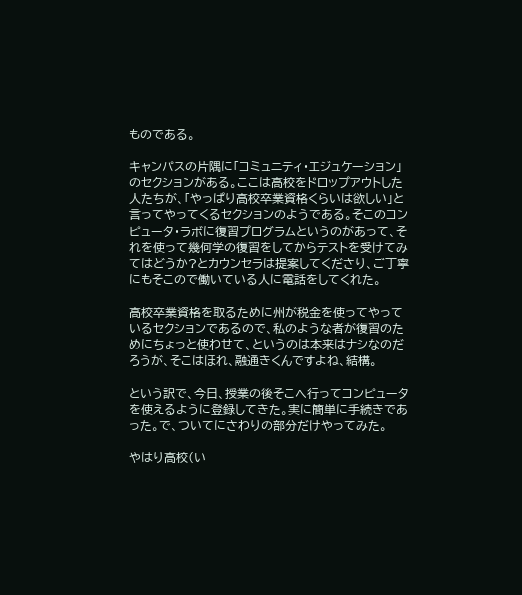ものである。

キャンパスの片隅に「コミュニティ・エジュケーション」のセクションがある。ここは高校をドロップアウトした人たちが、「やっぱり高校卒業資格くらいは欲しい」と言ってやってくるセクションのようである。そこのコンピュータ・ラボに復習プログラムというのがあって、それを使って幾何学の復習をしてからテストを受けてみてはどうか?とカウンセラは提案してくださり、ご丁寧にもそこので働いている人に電話をしてくれた。

高校卒業資格を取るために州が税金を使ってやっているセクションであるので、私のような者が復習のためにちょっと使わせて、というのは本来はナシなのだろうが、そこはほれ、融通きくんですよね、結構。

という訳で、今日、授業の後そこへ行ってコンピュータを使えるように登録してきた。実に簡単に手続きであった。で、ついてにさわりの部分だけやってみた。

やはり高校(い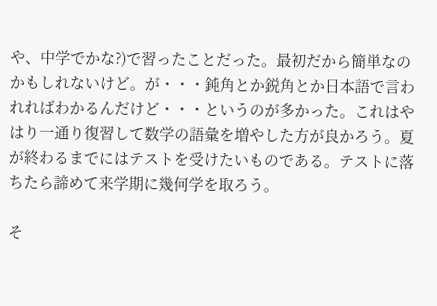や、中学でかな?)で習ったことだった。最初だから簡単なのかもしれないけど。が・・・鈍角とか鋭角とか日本語で言われればわかるんだけど・・・というのが多かった。これはやはり一通り復習して数学の語彙を増やした方が良かろう。夏が終わるまでにはテストを受けたいものである。テストに落ちたら諦めて来学期に幾何学を取ろう。

そ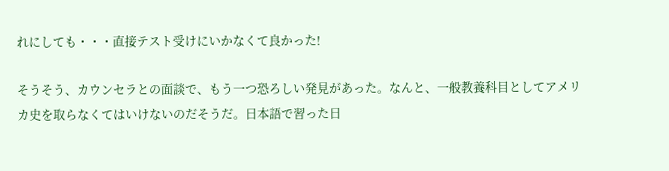れにしても・・・直接テスト受けにいかなくて良かった!

そうそう、カウンセラとの面談で、もう一つ恐ろしい発見があった。なんと、一般教養科目としてアメリカ史を取らなくてはいけないのだそうだ。日本語で習った日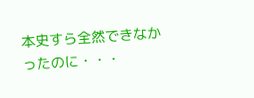本史すら全然できなかったのに・・・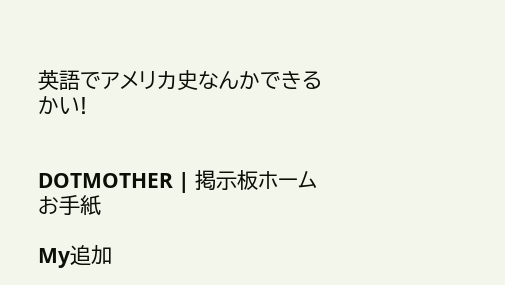英語でアメリカ史なんかできるかい!


DOTMOTHER | 掲示板ホームお手紙

My追加